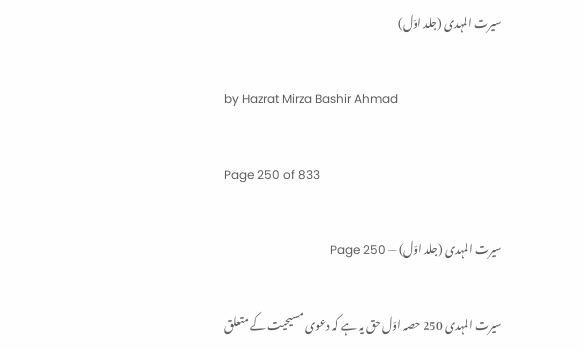سیرت المہدی (جلد اوّل)

by Hazrat Mirza Bashir Ahmad

Page 250 of 833

سیرت المہدی (جلد اوّل) — Page 250

سیرت المہدی 250 حصہ اوّل حق یہ ہے کہ دعوی مسیحیت کے متعلق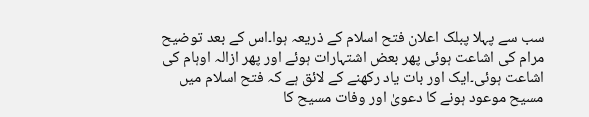سب سے پہلا پبلک اعلان فتح اسلام کے ذریعہ ہوا۔اس کے بعد توضیح مرام کی اشاعت ہوئی پھر بعض اشتہارات ہوئے اور پھر ازالہ اوہام کی اشاعت ہوئی۔ایک اور بات یاد رکھنے کے لائق ہے کہ فتح اسلام میں مسیح موعود ہونے کا دعویٰ اور وفات مسیح کا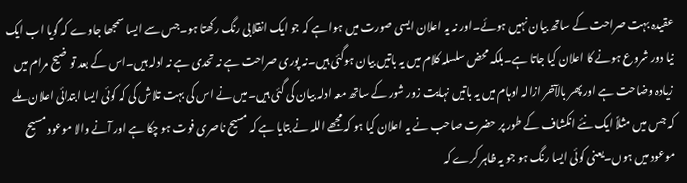عقیدہ بہت صراحت کے ساتھ بیان نہیں ہوئے۔اور نہ یہ اعلان ایسی صورت میں ہوا ہے کہ جو ایک انقلابی رنگ رکھتا ہو۔جس سے ایسا سمجھا جاوے کہ گویا اب ایک نیا دور شروع ہونے کا اعلان کیا جاتا ہے۔بلکہ محض سلسلہ کلام میں یہ باتیں بیان ہوگئی ہیں۔نہ پوری صراحت ہے نہ تحدی ہے نہ ادلہ ہیں۔اس کے بعد تو ضیح مرام میں زیادہ وضاحت ہے اور پھر بالآخر ازالہ اوہام میں یہ باتیں نہایت زور شور کے ساتھ معہ ادلہ بیان کی گئی ہیں۔میں نے اس کی بہت تلاش کی کہ کوئی ایسا ابتدائی اعلان ملے کہ جس میں مثلاً ایک نئے انکشاف کے طور پر حضرت صاحب نے یہ اعلان کیا ہو کہ مجھے اللہ نے بتایا ہے کہ مسیح ناصری فوت ہو چکا ہے اور آنے والا موعود مسیح موعود میں ہوں۔یعنی کوئی ایسا رنگ ہو جو یہ ظاہر کرے کہ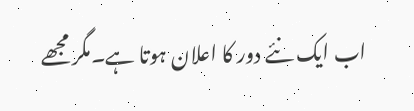اب ایک نئے دور کا اعلان ہوتا ہے۔مگر مجھے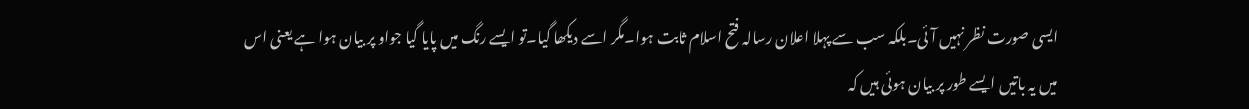ایسی صورت نظر نہیں آئی۔بلکہ سب سے پہلا اعلان رسالہ فتح اسلام ثابت ہوا۔مگر اسے دیکھا گیا۔تو ایسے رنگ میں پایا گیا جواو پر بیان ہوا ہے یعنی اس میں یہ باتیں ایسے طور پر بیان ہوئی ہیں کہ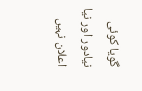گویا کوئی نیادور اور نیا اعلان نہیں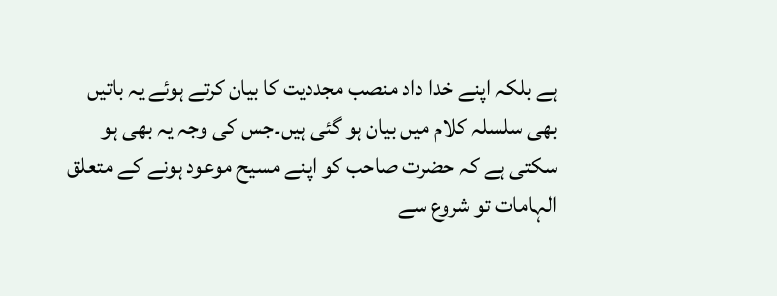ہے بلکہ اپنے خدا داد منصب مجددیت کا بیان کرتے ہوئے یہ باتیں بھی سلسلہ کلام میں بیان ہو گئی ہیں۔جس کی وجہ یہ بھی ہو سکتی ہے کہ حضرت صاحب کو اپنے مسیح موعود ہونے کے متعلق الہامات تو شروع سے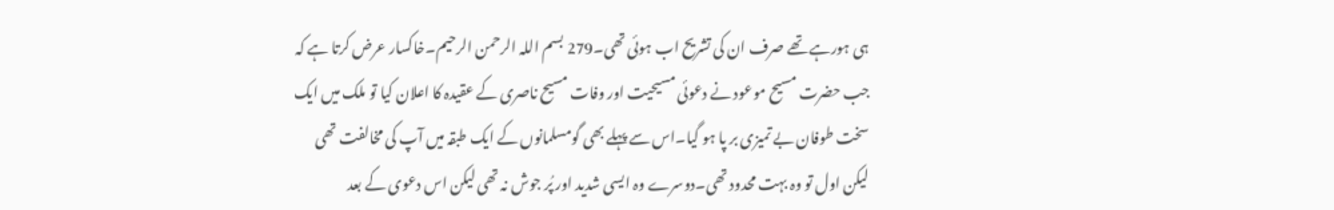ہی ہورہے تھے صرف ان کی تشریح اب ہوئی تھی۔279 بسم اللہ الرحمن الرحیم۔خاکسار عرض کرتا ہے کہ جب حضرت مسیح موعود نے دعوئی مسیحیت اور وفات مسیح ناصری کے عقیدہ کا اعلان کیا تو ملک میں ایک سخت طوفان بے تمیزی بر پا ہو گیا۔اس سے پہلے بھی گومسلمانوں کے ایک طبقہ میں آپ کی مخالفت تھی لیکن اول تو وہ بہت محدود تھی۔دوسرے وہ ایسی شدید اور پُر جوش نہ تھی لیکن اس دعوی کے بعد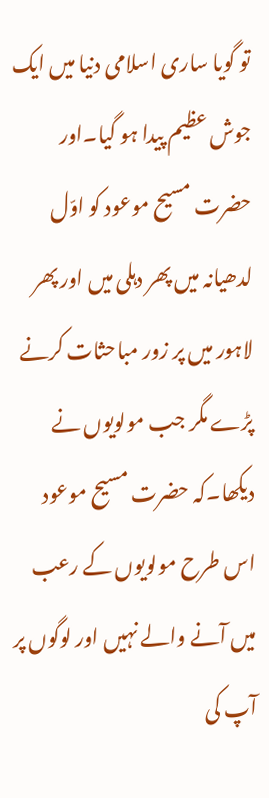تو گویا ساری اسلامی دنیا میں ایک جوش عظیم پیدا ہو گیا۔اور حضرت مسیح موعود کو اوّل لدھیانہ میں پھر دہلی میں اور پھر لاہور میں پر زور مباحثات کرنے پڑے مگر جب مولویوں نے دیکھا۔کہ حضرت مسیح موعود اس طرح مولویوں کے رعب میں آنے والے نہیں اور لوگوں پر آپ کی